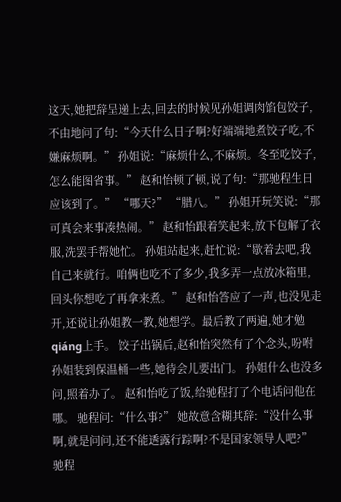这天,她把辞呈递上去,回去的时候见孙姐调肉馅包饺子,不由地问了句:“今天什么日子啊?好端端地煮饺子吃,不嫌麻烦啊。” 孙姐说:“麻烦什么,不麻烦。冬至吃饺子,怎么能图省事。” 赵和怡顿了顿,说了句:“那驰程生日应该到了。” “哪天?” “腊八。” 孙姐开玩笑说:“那可真会来事凑热闹。” 赵和怡跟着笑起来,放下包解了衣服,洗罢手帮她忙。 孙姐站起来,赶忙说:“歇着去吧,我自己来就行。咱俩也吃不了多少,我多弄一点放冰箱里,回头你想吃了再拿来煮。” 赵和怡答应了一声,也没见走开,还说让孙姐教一教,她想学。最后教了两遍,她才勉qiáng上手。 饺子出锅后,赵和怡突然有了个念头,吩咐孙姐装到保温桶一些,她待会儿要出门。 孙姐什么也没多问,照着办了。 赵和怡吃了饭,给驰程打了个电话问他在哪。 驰程问:“什么事?” 她故意含糊其辞:“没什么事啊,就是问问,还不能透露行踪啊?不是国家领导人吧?” 驰程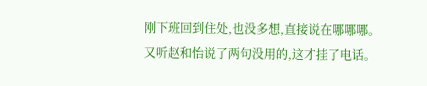刚下班回到住处,也没多想,直接说在哪哪哪。又听赵和怡说了两句没用的,这才挂了电话。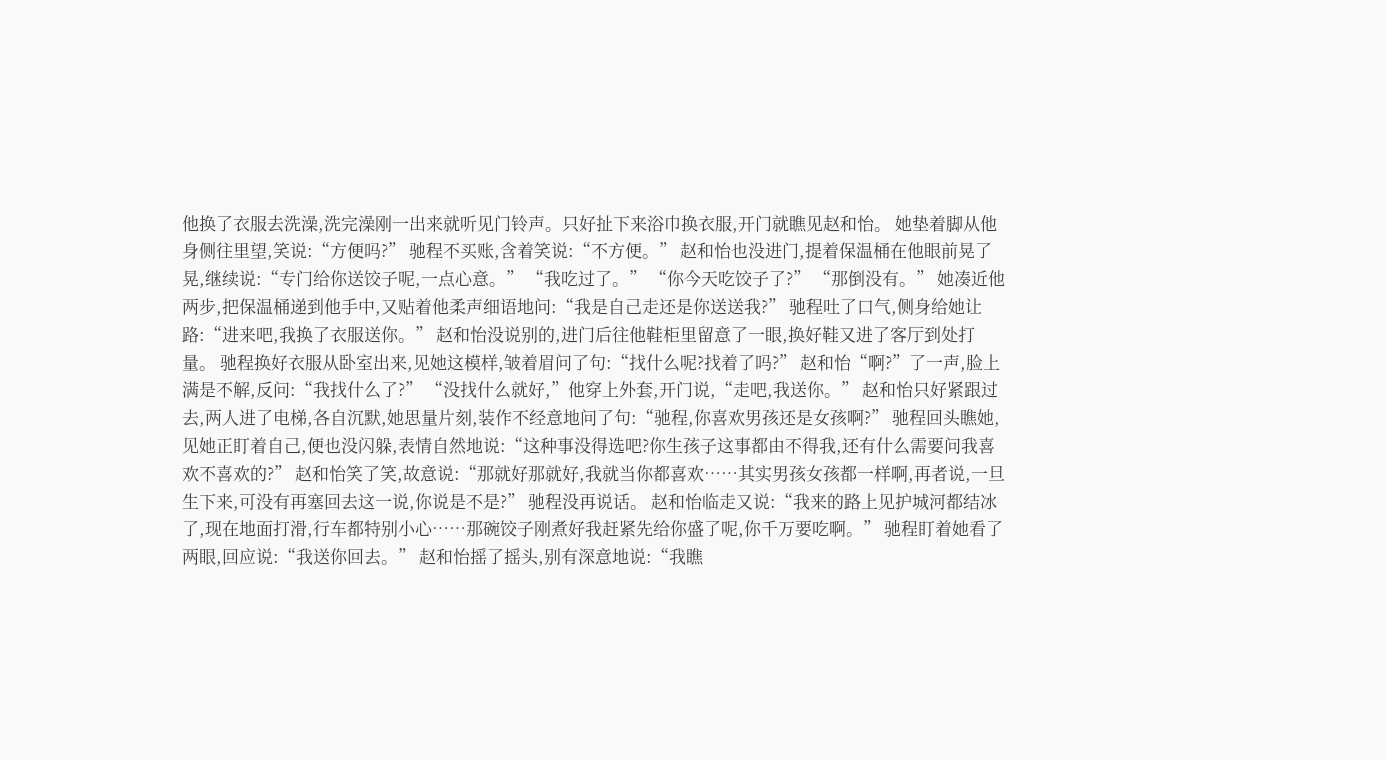他换了衣服去洗澡,洗完澡刚一出来就听见门铃声。只好扯下来浴巾换衣服,开门就瞧见赵和怡。 她垫着脚从他身侧往里望,笑说:“方便吗?” 驰程不买账,含着笑说:“不方便。” 赵和怡也没进门,提着保温桶在他眼前晃了晃,继续说:“专门给你送饺子呢,一点心意。” “我吃过了。” “你今天吃饺子了?” “那倒没有。” 她凑近他两步,把保温桶递到他手中,又贴着他柔声细语地问:“我是自己走还是你送送我?” 驰程吐了口气,侧身给她让路:“进来吧,我换了衣服送你。” 赵和怡没说别的,进门后往他鞋柜里留意了一眼,换好鞋又进了客厅到处打量。 驰程换好衣服从卧室出来,见她这模样,皱着眉问了句:“找什么呢?找着了吗?” 赵和怡“啊?”了一声,脸上满是不解,反问:“我找什么了?” “没找什么就好,”他穿上外套,开门说,“走吧,我送你。” 赵和怡只好紧跟过去,两人进了电梯,各自沉默,她思量片刻,装作不经意地问了句:“驰程,你喜欢男孩还是女孩啊?” 驰程回头瞧她,见她正盯着自己,便也没闪躲,表情自然地说:“这种事没得选吧?你生孩子这事都由不得我,还有什么需要问我喜欢不喜欢的?” 赵和怡笑了笑,故意说:“那就好那就好,我就当你都喜欢……其实男孩女孩都一样啊,再者说,一旦生下来,可没有再塞回去这一说,你说是不是?” 驰程没再说话。 赵和怡临走又说:“我来的路上见护城河都结冰了,现在地面打滑,行车都特别小心……那碗饺子刚煮好我赶紧先给你盛了呢,你千万要吃啊。” 驰程盯着她看了两眼,回应说:“我送你回去。” 赵和怡摇了摇头,别有深意地说:“我瞧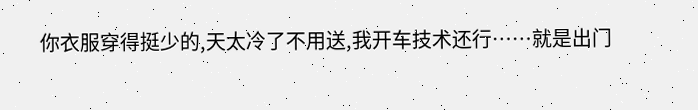你衣服穿得挺少的,天太冷了不用送,我开车技术还行……就是出门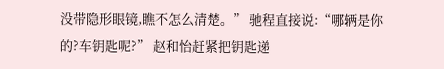没带隐形眼镜,瞧不怎么清楚。” 驰程直接说:“哪辆是你的?车钥匙呢?” 赵和怡赶紧把钥匙递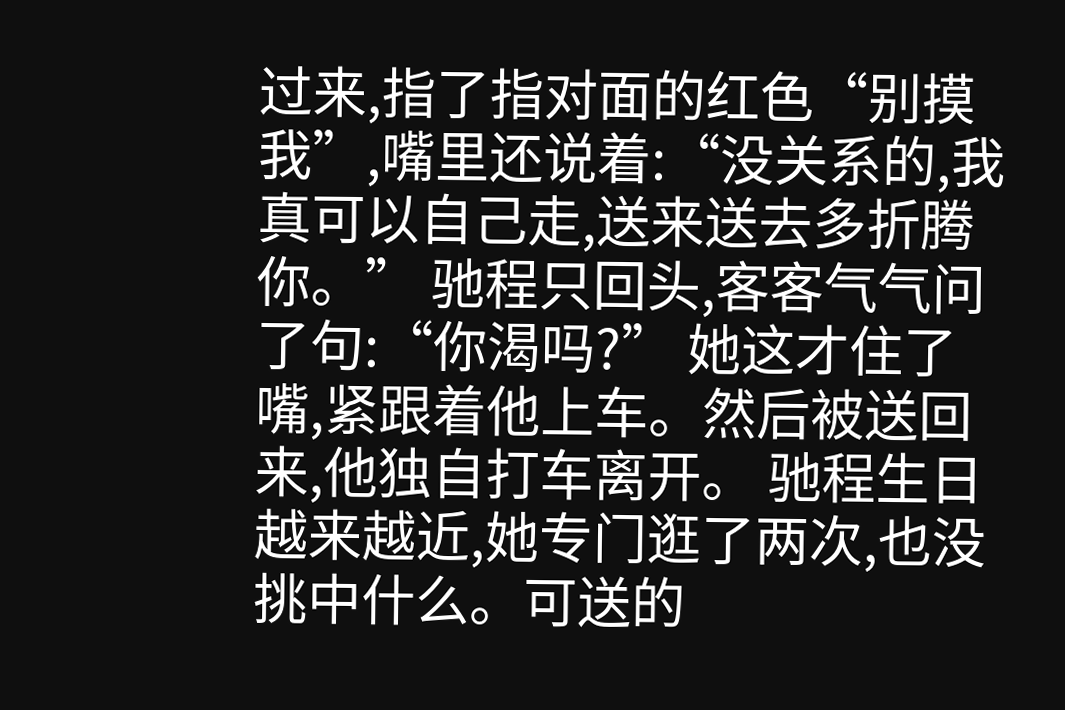过来,指了指对面的红色“别摸我”,嘴里还说着:“没关系的,我真可以自己走,送来送去多折腾你。” 驰程只回头,客客气气问了句:“你渴吗?” 她这才住了嘴,紧跟着他上车。然后被送回来,他独自打车离开。 驰程生日越来越近,她专门逛了两次,也没挑中什么。可送的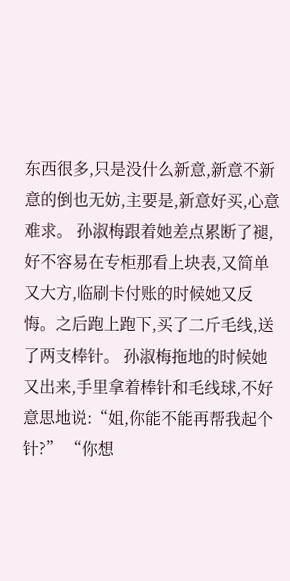东西很多,只是没什么新意,新意不新意的倒也无妨,主要是,新意好买,心意难求。 孙淑梅跟着她差点累断了褪,好不容易在专柜那看上块表,又简单又大方,临刷卡付账的时候她又反悔。之后跑上跑下,买了二斤毛线,送了两支棒针。 孙淑梅拖地的时候她又出来,手里拿着棒针和毛线球,不好意思地说:“姐,你能不能再帮我起个针?” “你想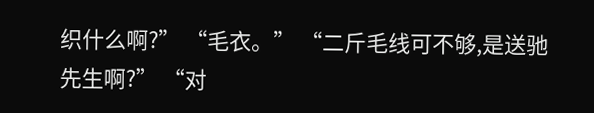织什么啊?” “毛衣。” “二斤毛线可不够,是送驰先生啊?” “对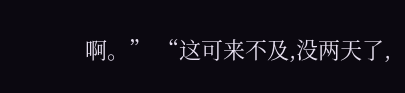啊。” “这可来不及,没两天了,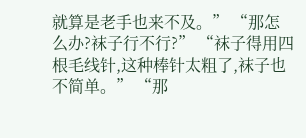就算是老手也来不及。” “那怎么办?袜子行不行?” “袜子得用四根毛线针,这种棒针太粗了,袜子也不简单。” “那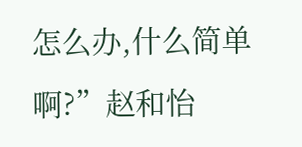怎么办,什么简单啊?”赵和怡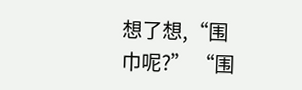想了想,“围巾呢?” “围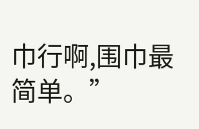巾行啊,围巾最简单。”